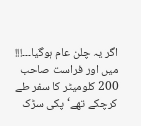اگر یہ چلن عام ہوگیا۔۔۔!!!
میں اور فراست صاحب 200 کلومیٹر کا سفر طے کرچکے تھے‘ پکی سڑک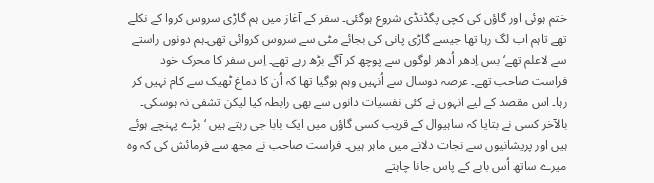ختم ہوئی اور گاؤں کی کچی پگڈنڈی شروع ہوگئی۔ سفر کے آغاز میں ہم گاڑی سروس کروا کے نکلے تھے تاہم اب لگ رہا تھا جیسے گاڑی پانی کی بجائے مٹی سے سروس کروائی تھی۔ہم دونوں راستے سے لاعلم تھے‘ بس اِدھر اُدھر لوگوں سے پوچھ کر آگے بڑھ رہے تھے۔ اِس سفر کا محرک خود فراست صاحب تھے۔ عرصہ دوسال سے اُنہیں وہم ہوگیا تھا کہ اُن کا دماغ ٹھیک سے کام نہیں کر رہا۔ اس مقصد کے لیے انہوں نے کئی نفسیات دانوں سے بھی رابطہ کیا لیکن تشفی نہ ہوسکی۔ بالآخر کسی نے بتایا کہ ساہیوال کے قریب کسی گاؤں میں ایک بابا جی رہتے ہیں ‘ بڑے پہنچے ہوئے ہیں اور پریشانیوں سے نجات دلانے میں ماہر ہیں۔ فراست صاحب نے مجھ سے فرمائش کی کہ وہ میرے ساتھ اُس بابے کے پاس جانا چاہتے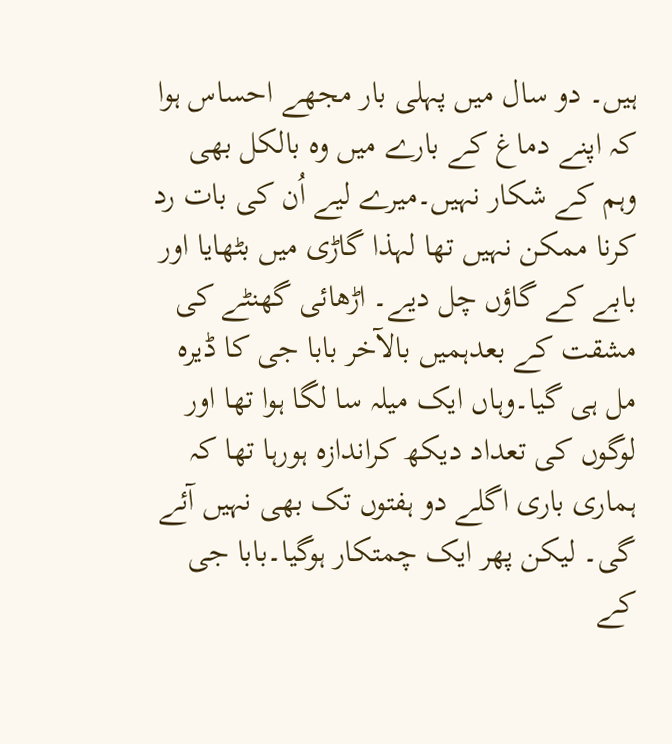ہیں۔ دو سال میں پہلی بار مجھے احساس ہوا کہ اپنے دماغ کے بارے میں وہ بالکل بھی وہم کے شکار نہیں۔میرے لیے اُن کی بات رد کرنا ممکن نہیں تھا لہذا گاڑی میں بٹھایا اور بابے کے گاؤں چل دیے۔ اڑھائی گھنٹے کی مشقت کے بعدہمیں بالآخر بابا جی کا ڈیرہ مل ہی گیا۔وہاں ایک میلہ سا لگا ہوا تھا اور لوگوں کی تعداد دیکھ کراندازہ ہورہا تھا کہ ہماری باری اگلے دو ہفتوں تک بھی نہیں آئے گی۔ لیکن پھر ایک چمتکار ہوگیا۔بابا جی کے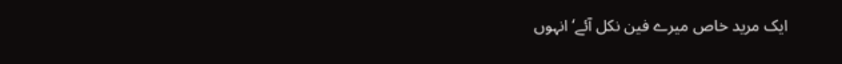ایک مرید خاص میرے فین نکل آئے‘ انہوں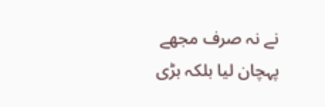نے نہ صرف مجھے پہچان لیا بلکہ بڑی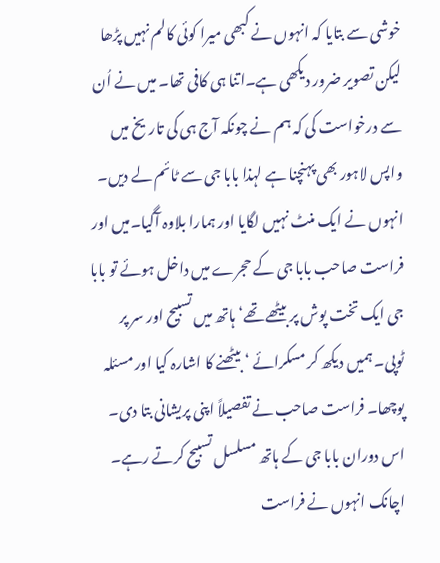خوشی سے بتایا کہ انہوں نے کبھی میرا کوئی کالم نہیں پڑھا لیکن تصویر ضرور دیکھی ہے۔اتنا ہی کافی تھا۔ میں نے اُن سے درخواست کی کہ ہم نے چونکہ آج ہی کی تاریخ میں واپس لاہور بھی پہنچنا ہے لہذا بابا جی سے ٹائم لے دیں۔ انہوں نے ایک منٹ نہیں لگایا اور ہمارا بلاوہ آگیا۔میں اور فراست صاحب بابا جی کے حجرے میں داخل ہوئے تو بابا جی ایک تخت پوش پر بیٹھے تھے‘ ہاتھ میں تسبیح اور سر پر ٹوپی۔ ہمیں دیکھ کر مسکرائے ‘ بیٹھنے کا اشارہ کیا اور مسئلہ پوچھا۔ فراست صاحب نے تفصیلاً اپنی پریشانی بتا دی۔ اس دوران بابا جی کے ہاتھ مسلسل تسبیح کرتے رہے۔ اچانک انہوں نے فراست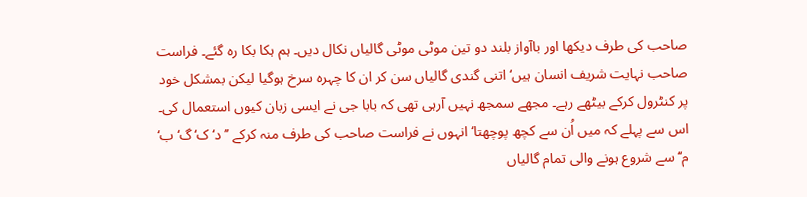صاحب کی طرف دیکھا اور باآواز بلند دو تین موٹی موٹی گالیاں نکال دیں۔ ہم ہکا بکا رہ گئے۔ فراست صاحب نہایت شریف انسان ہیں‘ اتنی گندی گالیاں سن کر ان کا چہرہ سرخ ہوگیا لیکن بمشکل خود پر کنٹرول کرکے بیٹھے رہے۔ مجھے سمجھ نہیں آرہی تھی کہ بابا جی نے ایسی زبان کیوں استعمال کی۔ اس سے پہلے کہ میں اُن سے کچھ پوچھتا‘ انہوں نے فراست صاحب کی طرف منہ کرکے ’’د‘ ک‘ گ‘ ب‘ م‘‘ سے شروع ہونے والی تمام گالیاں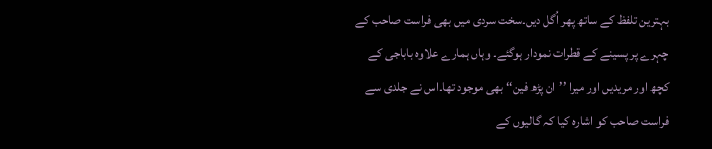بہترین تلفظ کے ساتھ پھر اُگل دیں۔سخت سردی میں بھی فراست صاحب کے چہرے پر پسینے کے قطرات نمودار ہوگئے۔ وہاں ہمارے علاوہ باباجی کے کچھ اور مریدیں اور میرا ’’ان پڑھ فین‘‘ بھی موجود تھا۔اس نے جلدی سے فراست صاحب کو اشارہ کیا کہ گالیوں کے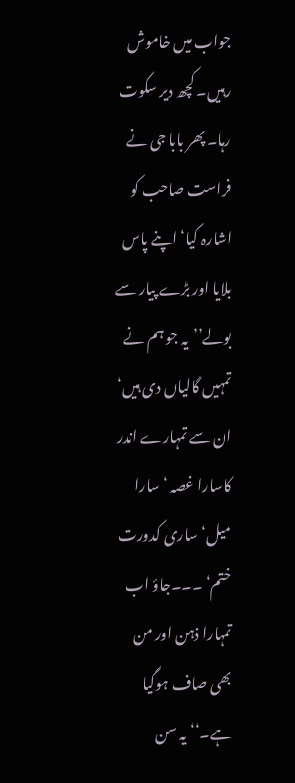جواب میں خاموش رہیں۔ کچھ دیر سکوت رہا۔ پھر بابا جی نے فراست صاحب کو اشارہ کیا‘ اپنے پاس بلایا اور بڑے پیار سے بولے’’یہ جو ہم نے تمہیں گالیاں دی ہیں‘ ان سے تمہارے اندر کاسارا غصہ ‘ سارا میل‘ ساری کدورت ختم‘ ۔۔۔جاؤ اب تمہارا ذہن اور من بھی صاف ہوگیا ہے۔‘‘ یہ سن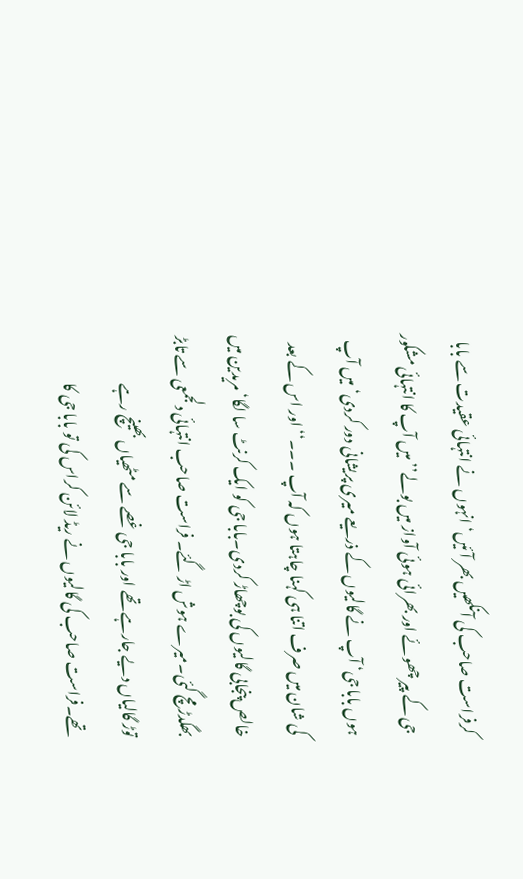کرفراست صاحب کی آنکھیں بھر آئیں‘ انہوں نے انتہائی عقیدت سے بابا جی کے پیر چھوئے اور بھرائی ہوئی آواز میں بولے’’میں آپ کا انتہائی مشکور ہوں بابا جی‘ آپ نے گالیوں کے ذریعے میری پریشانی دور کردی‘ میں آپ کی شان میں صرف اتنا ہی کہنا چاہتا ہوں کہ آپ ۔۔۔‘‘ اور اس کے بعد خالص پنجابی گالیوں کی بوچھاڑ کردی۔بابا جی کو ایک کرنٹ سا لگا‘ مریدین میں بھگدڑ مچ گئی۔میرے ہوش اڑ گئے۔ فراست صاحب انتہائی دلجمعی سے تابڑ توڑ گالیاں دیے جارہے تھے اور بابا جی غصے سے مٹھیاں بھینچ رہے تھے۔فراست صاحب کی گالیوں نے ریڈ لائن کراس کی تو بابا جی کا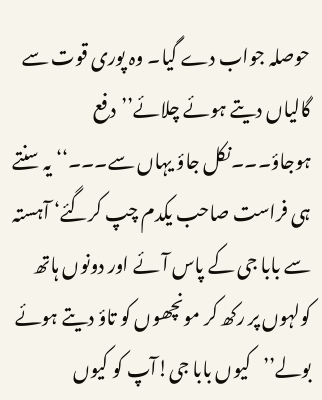حوصلہ جواب دے گیا۔ وہ پوری قوت سے گالیاں دیتے ہوئے چلائے’’دفع ہوجاؤ۔۔۔نکل جاؤ یہاں سے۔۔۔‘‘ یہ سنتے ہی فراست صاحب یکدم چپ کرگئے‘ آہستہ سے بابا جی کے پاس آئے اور دونوں ہاتھ کولہوں پر رکھ کر مونچھوں کو تاؤ دیتے ہوئے بولے’’کیوں بابا جی!آپ کو کیوں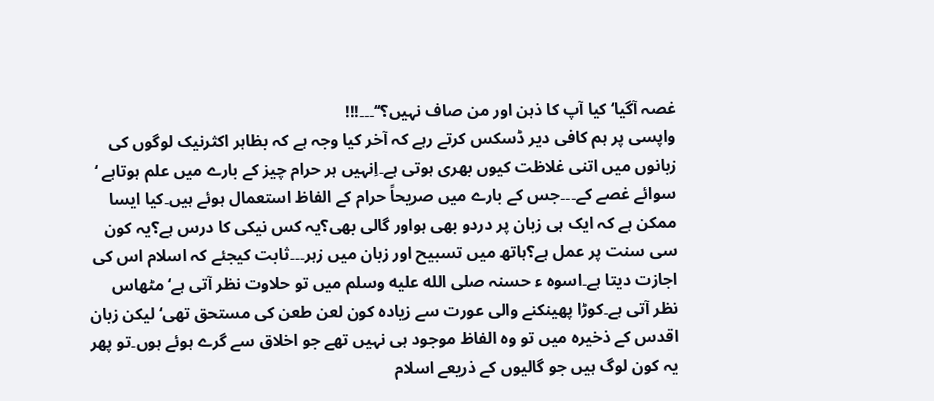غصہ آگیا‘ کیا آپ کا ذہن اور من صاف نہیں؟‘‘۔۔۔!!!
واپسی پر ہم کافی دیر ڈسکس کرتے رہے کہ آخر کیا وجہ ہے کہ بظاہر اکثرنیک لوگوں کی زبانوں میں اتنی غلاظت کیوں بھری ہوتی ہے۔اِنہیں ہر حرام چیز کے بارے میں علم ہوتاہے ‘ سوائے غصے کے۔۔۔جس کے بارے میں صریحاً حرام کے الفاظ استعمال ہوئے ہیں۔کیا ایسا ممکن ہے کہ ایک ہی زبان پر دردو بھی ہواور گالی بھی؟یہ کس نیکی کا درس ہے؟یہ کون سی سنت پر عمل ہے؟ہاتھ میں تسبیح اور زبان میں زہر۔۔۔ثابت کیجئے کہ اسلام اس کی اجازت دیتا ہے۔اسوہ ء حسنہ صلى الله عليه وسلم میں تو حلاوت نظر آتی ہے‘ مٹھاس نظر آتی ہے۔کوڑا پھینکنے والی عورت سے زیادہ کون لعن طعن کی مستحق تھی‘ لیکن زبان اقدس کے ذخیرہ میں تو وہ الفاظ موجود ہی نہیں تھے جو اخلاق سے گرے ہوئے ہوں۔تو پھر یہ کون لوگ ہیں جو گالیوں کے ذریعے اسلام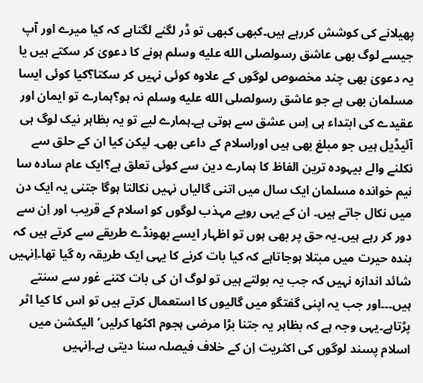پھیلانے کی کوشش کررہے ہیں۔کبھی کبھی تو ڈر لگنے لگتاہے کہ کیا میرے اور آپ جیسے لوگ بھی عاشق رسولصلى الله عليه وسلم ہونے کا دعویٰ کر سکتے ہیں یا یہ دعویٰ بھی چند مخصوص لوگوں کے علاوہ کوئی نہیں کر سکتا؟کیا کوئی ایسا مسلمان بھی ہے جو عاشق رسولصلى الله عليه وسلم نہ ہو؟ہمارے تو ایمان اور عقیدے کی ابتداء ہی اِس عشق سے ہوتی ہے۔ہمارے لیے تو یہ بظاہر نیک لوگ ہی آئیڈیل ہیں جو مبلغ بھی ہیں اوراسلام کے داعی بھی۔ لیکن کیا ان کے حلق سے نکلنے والے بیہودہ ترین الفاظ کا ہمارے دین سے کوئی تعلق ہے؟ایک عام سادہ سا نیم خواندہ مسلمان ایک سال میں اتنی گالیاں نہیں نکالتا ہوگا جتنی یہ ایک دن میں نکال جاتے ہیں۔ ان کے یہی رویے مہذب لوگوں کو اسلام کے قریب اور اِن سے دور کر رہے ہیں۔یہ حق پر بھی ہوں تو اظہار ایسے بھونڈے طریقے سے کرتے ہیں کہ بندہ حیرت میں مبتلا ہوجاتاہے کہ کیا بات کرنے کا یہی ایک طریقہ رہ گیا تھا۔اِنہیں شائد اندازہ نہیں کہ جب یہ بولتے ہیں تو لوگ ان کی بات کتنے غور سے سنتے ہیں۔۔۔اور جب یہ اپنی گفتگو میں گالیوں کا استعمال کرتے ہیں تو اس کا کیا اثر پڑتاہے۔یہی وجہ ہے کہ بظاہر یہ جتنا بڑا مرضی ہجوم اکٹھا کرلیں‘ الیکشن میں اسلام پسند لوگوں کی اکثریت اِن کے خلاف فیصلہ سنا دیتی ہے۔اِنہیں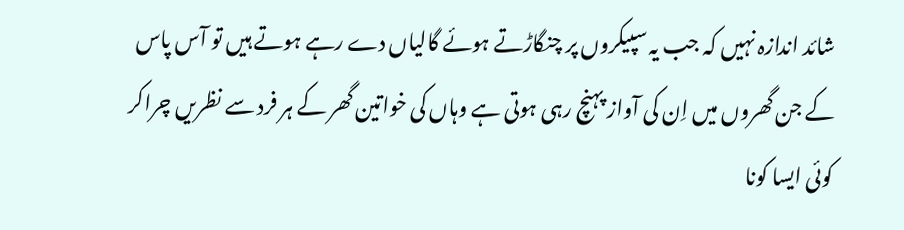شائد اندازہ نہیں کہ جب یہ سپیکروں پر چنگاڑتے ہوئے گالیاں دے رہے ہوتے ہیں تو آس پاس کے جن گھروں میں اِن کی آواز پہنچ رہی ہوتی ہے وہاں کی خواتین گھر کے ہر فرد سے نظریں چراکر کوئی ایسا کونا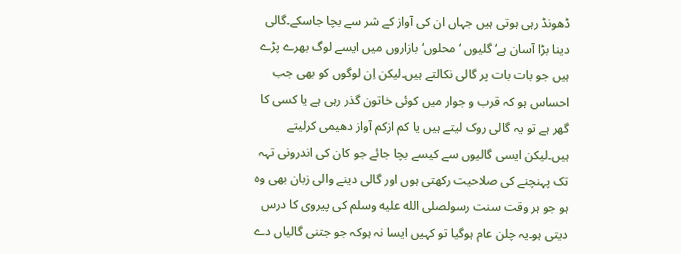ڈھونڈ رہی ہوتی ہیں جہاں ان کی آواز کے شر سے بچا جاسکے۔گالی دینا بڑا آسان ہے‘ گلیوں ‘ محلوں‘ بازاروں میں ایسے لوگ بھرے پڑے ہیں جو بات بات پر گالی نکالتے ہیں۔لیکن اِن لوگوں کو بھی جب احساس ہو کہ قرب و جوار میں کوئی خاتون گذر رہی ہے یا کسی کا گھر ہے تو یہ گالی روک لیتے ہیں یا کم ازکم آواز دھیمی کرلیتے ہیں۔لیکن ایسی گالیوں سے کیسے بچا جائے جو کان کی اندرونی تہہ تک پہنچنے کی صلاحیت رکھتی ہوں اور گالی دینے والی زبان بھی وہ ہو جو ہر وقت سنت رسولصلى الله عليه وسلم کی پیروی کا درس دیتی ہو۔یہ چلن عام ہوگیا تو کہیں ایسا نہ ہوکہ جو جتنی گالیاں دے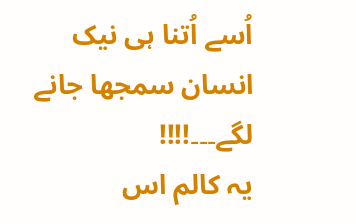اُسے اُتنا ہی نیک انسان سمجھا جانے لگے۔۔۔!!!!
یہ کالم اس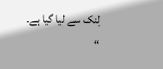لِنک سے لیا گیا ہے۔
“